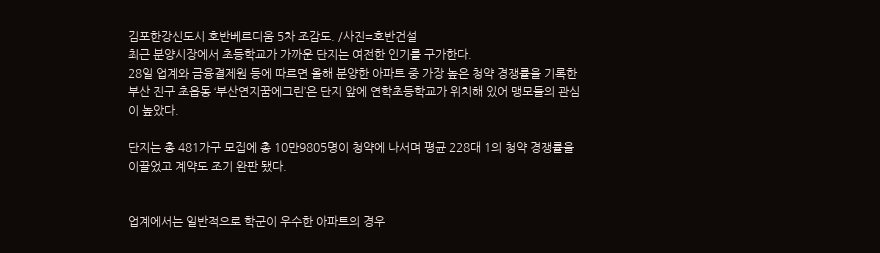김포한강신도시 호반베르디움 5차 조감도. /사진=호반건설
최근 분양시장에서 초등학교가 가까운 단지는 여전한 인기를 구가한다.
28일 업계와 금융결제원 등에 따르면 올해 분양한 아파트 중 가장 높은 청약 경쟁률을 기록한 부산 진구 초읍동 ‘부산연지꿈에그린’은 단지 앞에 연학초등학교가 위치해 있어 맹모들의 관심이 높았다.

단지는 총 481가구 모집에 총 10만9805명이 청약에 나서며 평균 228대 1의 청약 경쟁률을 이끌었고 계약도 조기 완판 됐다.


업계에서는 일반적으로 학군이 우수한 아파트의 경우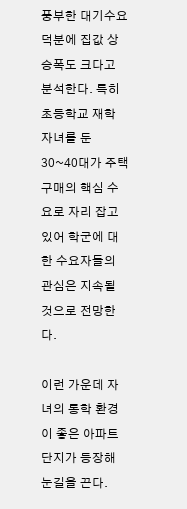풍부한 대기수요 덕분에 집값 상승폭도 크다고 분석한다. 특히 초등학교 재학 자녀를 둔 30~40대가 주택 구매의 핵심 수요로 자리 잡고 있어 학군에 대한 수요자들의 관심은 지속될 것으로 전망한다.

이런 가운데 자녀의 통학 환경이 좋은 아파트 단지가 등장해 눈길을 끈다.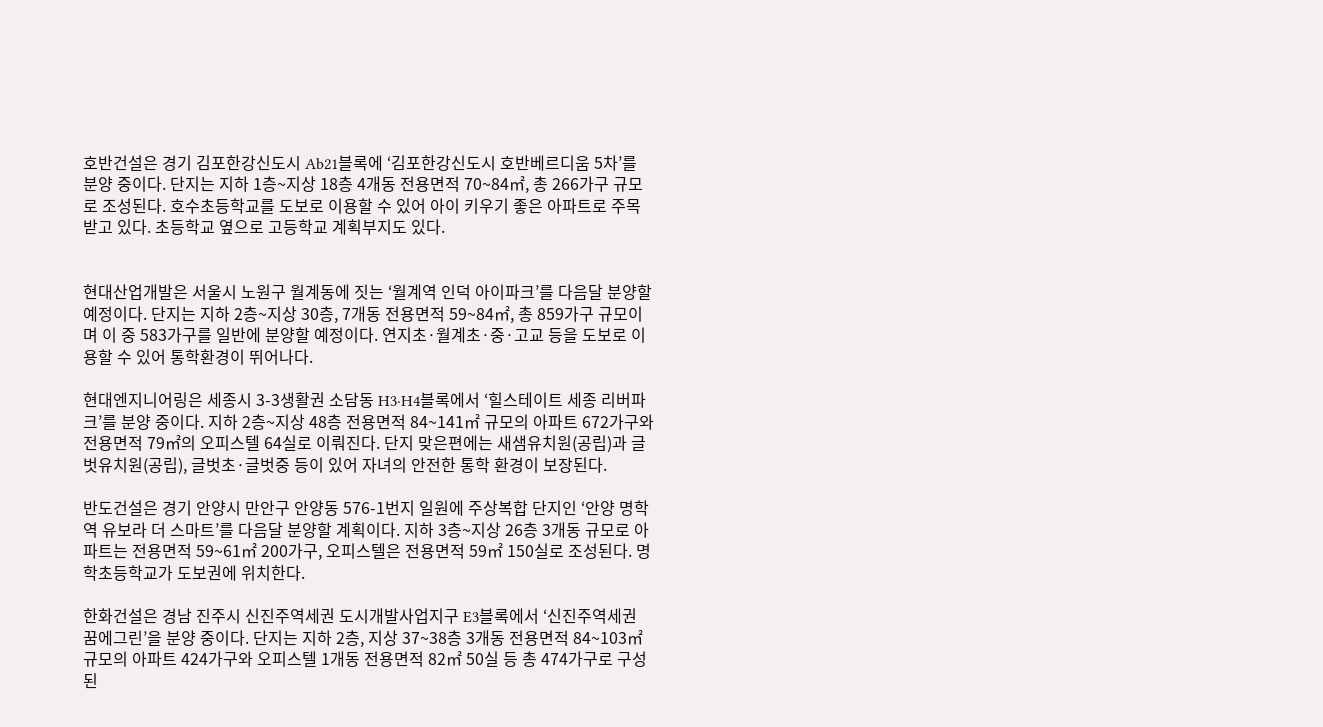호반건설은 경기 김포한강신도시 Ab21블록에 ‘김포한강신도시 호반베르디움 5차’를 분양 중이다. 단지는 지하 1층~지상 18층 4개동 전용면적 70~84㎡, 총 266가구 규모로 조성된다. 호수초등학교를 도보로 이용할 수 있어 아이 키우기 좋은 아파트로 주목받고 있다. 초등학교 옆으로 고등학교 계획부지도 있다.


현대산업개발은 서울시 노원구 월계동에 짓는 ‘월계역 인덕 아이파크’를 다음달 분양할 예정이다. 단지는 지하 2층~지상 30층, 7개동 전용면적 59~84㎡, 총 859가구 규모이며 이 중 583가구를 일반에 분양할 예정이다. 연지초·월계초·중·고교 등을 도보로 이용할 수 있어 통학환경이 뛰어나다.

현대엔지니어링은 세종시 3-3생활권 소담동 H3·H4블록에서 ‘힐스테이트 세종 리버파크’를 분양 중이다. 지하 2층~지상 48층 전용면적 84~141㎡ 규모의 아파트 672가구와 전용면적 79㎡의 오피스텔 64실로 이뤄진다. 단지 맞은편에는 새샘유치원(공립)과 글벗유치원(공립), 글벗초·글벗중 등이 있어 자녀의 안전한 통학 환경이 보장된다.

반도건설은 경기 안양시 만안구 안양동 576-1번지 일원에 주상복합 단지인 ‘안양 명학역 유보라 더 스마트’를 다음달 분양할 계획이다. 지하 3층~지상 26층 3개동 규모로 아파트는 전용면적 59~61㎡ 200가구, 오피스텔은 전용면적 59㎡ 150실로 조성된다. 명학초등학교가 도보권에 위치한다.

한화건설은 경남 진주시 신진주역세권 도시개발사업지구 E3블록에서 ‘신진주역세권 꿈에그린’을 분양 중이다. 단지는 지하 2층, 지상 37~38층 3개동 전용면적 84~103㎡ 규모의 아파트 424가구와 오피스텔 1개동 전용면적 82㎡ 50실 등 총 474가구로 구성된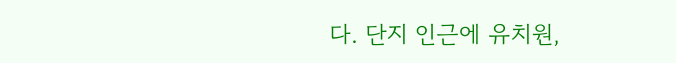다. 단지 인근에 유치원,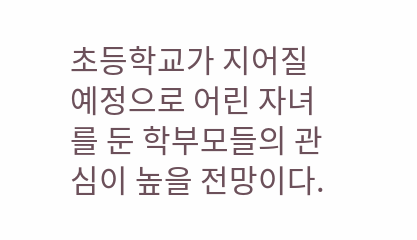초등학교가 지어질 예정으로 어린 자녀를 둔 학부모들의 관심이 높을 전망이다.